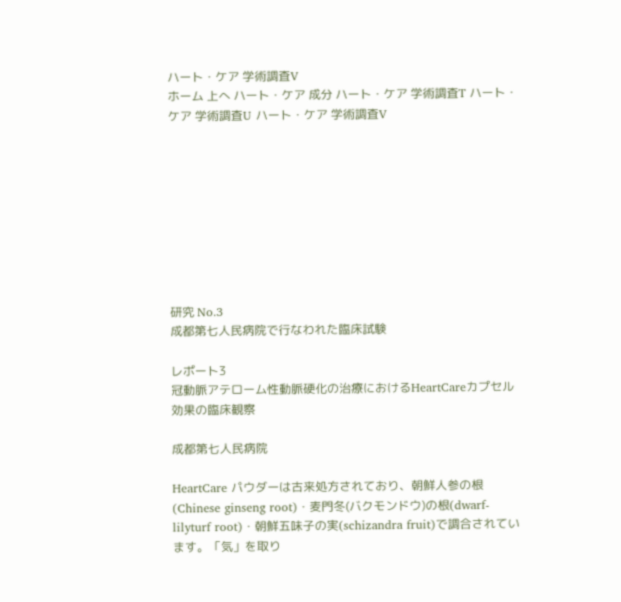ハート・ケア 学術調査V
ホーム 上へ ハート・ケア 成分 ハート・ケア 学術調査T ハート・ケア 学術調査U ハート・ケア 学術調査V









研究 No.3
成都第七人民病院で行なわれた臨床試験

レポート3
冠動脈アテローム性動脈硬化の治療におけるHeartCareカプセル効果の臨床観察

成都第七人民病院

HeartCare パウダーは古来処方されており、朝鮮人参の根(Chinese ginseng root)・麦門冬(バクモンドウ)の根(dwarf-lilyturf root)・朝鮮五味子の実(schizandra fruit)で調合されています。「気」を取り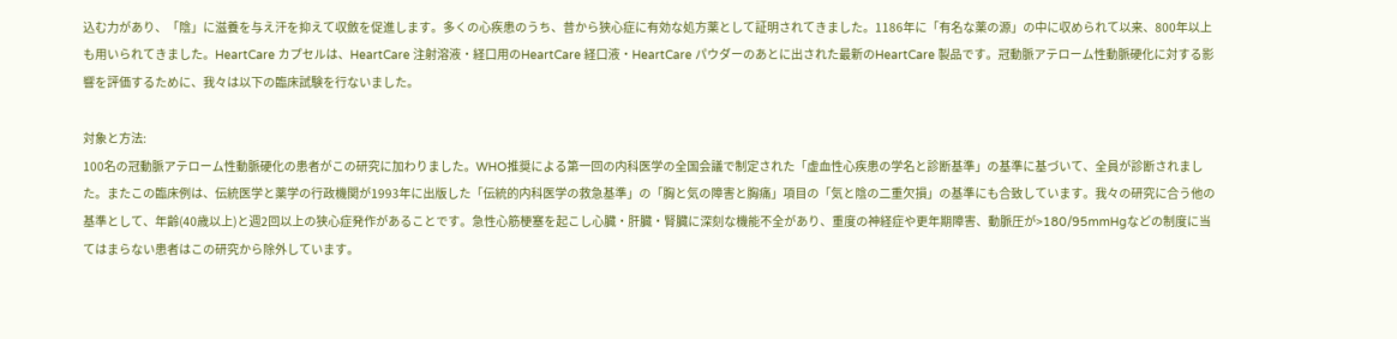込む力があり、「陰」に滋養を与え汗を抑えて収斂を促進します。多くの心疾患のうち、昔から狭心症に有効な処方薬として証明されてきました。1186年に「有名な薬の源」の中に収められて以来、800年以上も用いられてきました。HeartCare カプセルは、HeartCare 注射溶液・経口用のHeartCare 経口液・HeartCare パウダーのあとに出された最新のHeartCare 製品です。冠動脈アテローム性動脈硬化に対する影響を評価するために、我々は以下の臨床試験を行ないました。

対象と方法:
100名の冠動脈アテローム性動脈硬化の患者がこの研究に加わりました。WHO推奨による第一回の内科医学の全国会議で制定された「虚血性心疾患の学名と診断基準」の基準に基づいて、全員が診断されました。またこの臨床例は、伝統医学と薬学の行政機関が1993年に出版した「伝統的内科医学の救急基準」の「胸と気の障害と胸痛」項目の「気と陰の二重欠損」の基準にも合致しています。我々の研究に合う他の基準として、年齢(40歳以上)と週2回以上の狭心症発作があることです。急性心筋梗塞を起こし心臓・肝臓・腎臓に深刻な機能不全があり、重度の神経症や更年期障害、動脈圧が>180/95mmHgなどの制度に当てはまらない患者はこの研究から除外しています。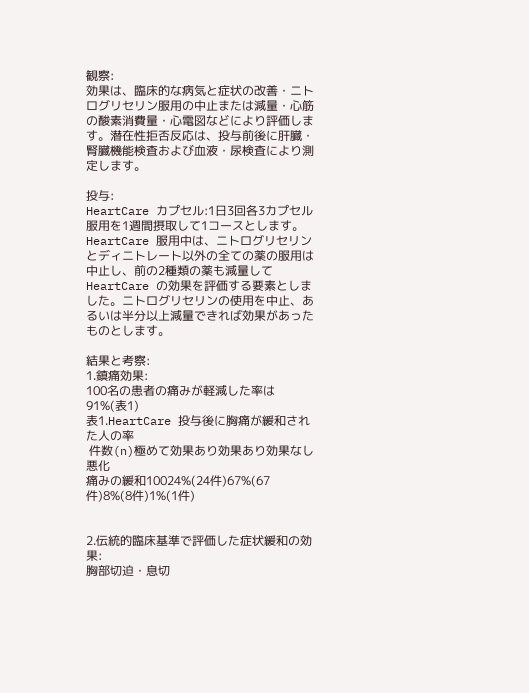観察:
効果は、臨床的な病気と症状の改善・ニトログリセリン服用の中止または減量・心筋の酸素消費量・心電図などにより評価します。潜在性拒否反応は、投与前後に肝臓・腎臓機能検査および血液・尿検査により測定します。

投与:
HeartCare カプセル:1日3回各3カプセル服用を1週間摂取して1コースとします。HeartCare 服用中は、ニトログリセリンとディニトレート以外の全ての薬の服用は中止し、前の2種類の薬も減量してHeartCare の効果を評価する要素としました。ニトログリセリンの使用を中止、あるいは半分以上減量できれば効果があったものとします。

結果と考察:
1.鎮痛効果:
100名の患者の痛みが軽減した率は91%(表1)
表1.HeartCare 投与後に胸痛が緩和された人の率
 件数(n)極めて効果あり効果あり効果なし悪化
痛みの緩和10024%(24件)67%(67件)8%(8件)1%(1件)


2.伝統的臨床基準で評価した症状緩和の効果:
胸部切迫・息切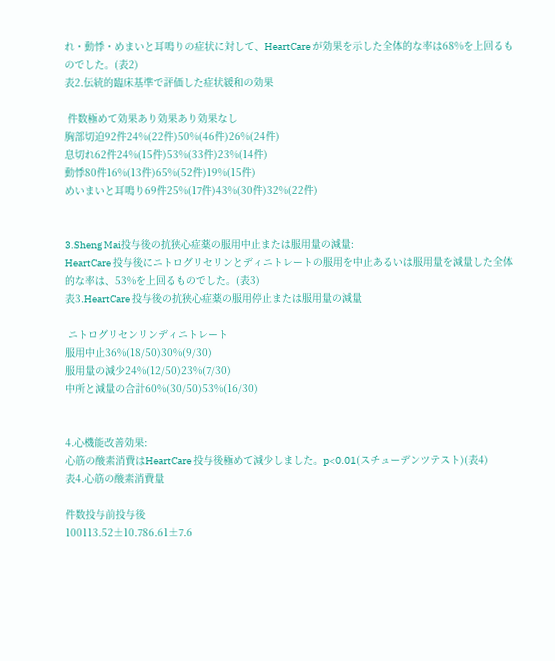れ・動悸・めまいと耳鳴りの症状に対して、HeartCare が効果を示した全体的な率は68%を上回るものでした。(表2)
表2.伝統的臨床基準で評価した症状緩和の効果

 件数極めて効果あり効果あり効果なし
胸部切迫92件24%(22件)50%(46件)26%(24件)
息切れ62件24%(15件)53%(33件)23%(14件)
動悸80件16%(13件)65%(52件)19%(15件)
めいまいと耳鳴り69件25%(17件)43%(30件)32%(22件)


3.Sheng Mai投与後の抗狭心症薬の服用中止または服用量の減量:
HeartCare 投与後にニトログリセリンとディニトレートの服用を中止あるいは服用量を減量した全体的な率は、53%を上回るものでした。(表3)
表3.HeartCare 投与後の抗狭心症薬の服用停止または服用量の減量

 ニトログリセンリンディニトレート
服用中止36%(18/50)30%(9/30)
服用量の減少24%(12/50)23%(7/30)
中所と減量の合計60%(30/50)53%(16/30)


4.心機能改善効果:
心筋の酸素消費はHeartCare 投与後極めて減少しました。p<0.01(スチューデンツテスト)(表4)
表4.心筋の酸素消費量

件数投与前投与後
100113.52±10.786.61±7.6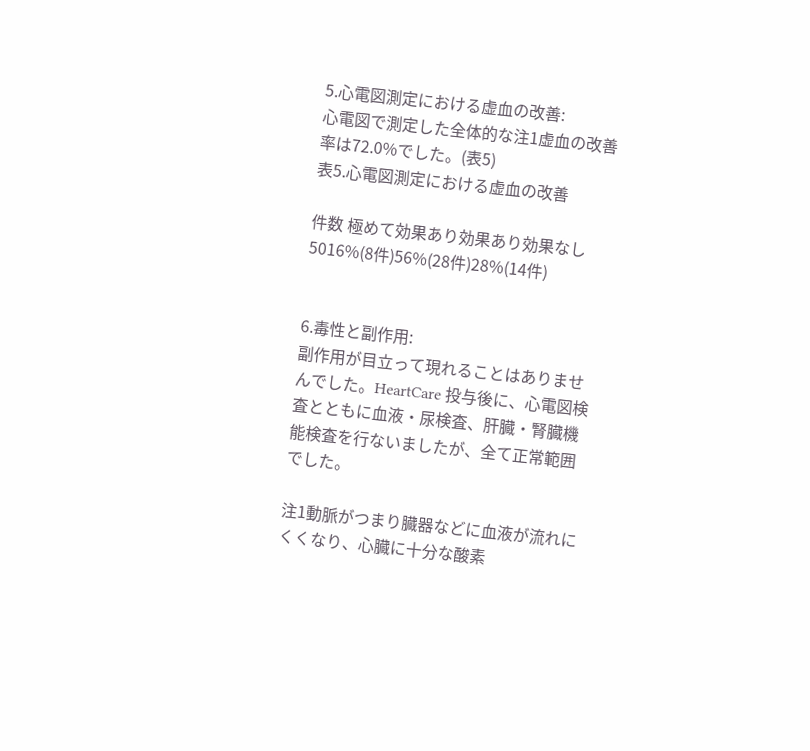5.心電図測定における虚血の改善:
心電図で測定した全体的な注1虚血の改善率は72.0%でした。(表5)
表5.心電図測定における虚血の改善

件数 極めて効果あり効果あり効果なし
5016%(8件)56%(28件)28%(14件)


6.毒性と副作用:
副作用が目立って現れることはありませんでした。HeartCare 投与後に、心電図検査とともに血液・尿検査、肝臓・腎臓機能検査を行ないましたが、全て正常範囲でした。

注1動脈がつまり臓器などに血液が流れにくくなり、心臓に十分な酸素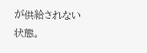が供給されない状態。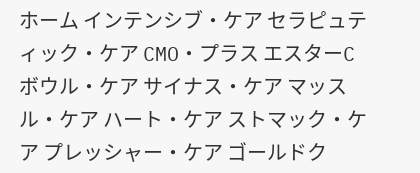ホーム インテンシブ・ケア セラピュティック・ケア CMO・プラス エスターC ボウル・ケア サイナス・ケア マッスル・ケア ハート・ケア ストマック・ケア プレッシャー・ケア ゴールドク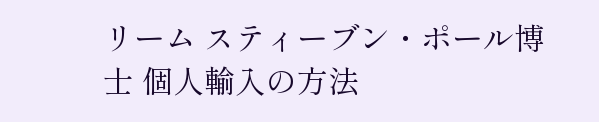リーム スティーブン・ポール博士 個人輸入の方法